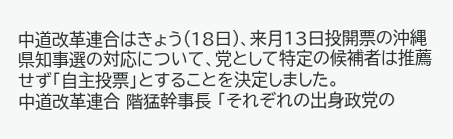中道改革連合はきょう(18日)、来月13日投開票の沖縄県知事選の対応について、党として特定の候補者は推薦せず「自主投票」とすることを決定しました。
中道改革連合 階猛幹事長 「それぞれの出身政党の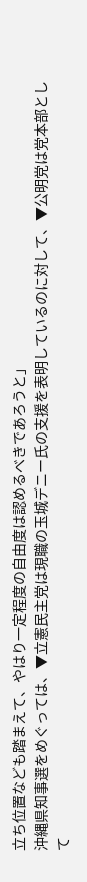立ち位置なども踏まえて、やはり一定程度の自由度は認めるべきであろうと」
沖縄県知事選をめぐっては、▼立憲民主党は現職の玉城デニー氏の支援を表明しているのに対して、▼公明党は党本部として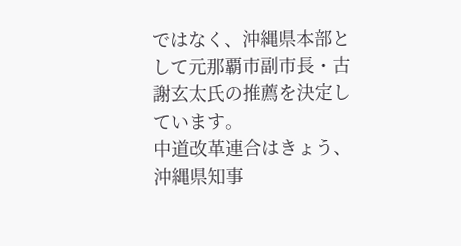ではなく、沖縄県本部として元那覇市副市長・古謝玄太氏の推薦を決定しています。
中道改革連合はきょう、沖縄県知事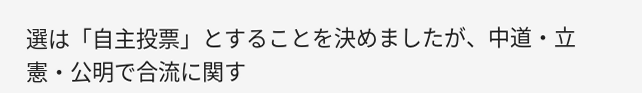選は「自主投票」とすることを決めましたが、中道・立憲・公明で合流に関す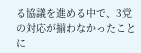る協議を進める中で、3党の対応が揃わなかったことに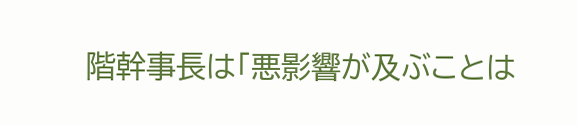階幹事長は「悪影響が及ぶことは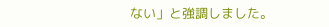ない」と強調しました。